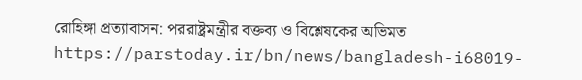রোহিঙ্গা প্রত্যাবাসন: পররাষ্ট্রমন্ত্রীর বক্তব্য ও বিশ্লেষকের অভিমত
https://parstoday.ir/bn/news/bangladesh-i68019-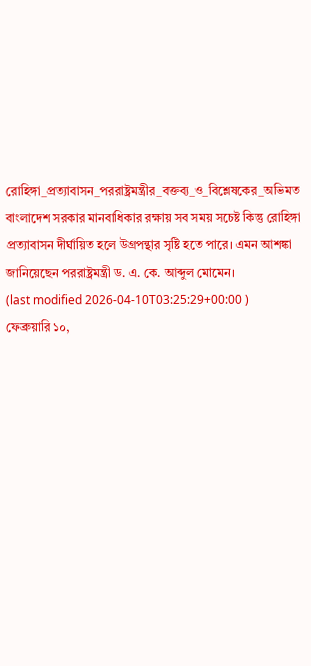রোহিঙ্গা_প্রত্যাবাসন_পররাষ্ট্রমন্ত্রীর_বক্তব্য_ও_বিশ্লেষকের_অভিমত
বাংলাদেশ সরকার মানবাধিকার রক্ষায় সব সময় সচেষ্ট কিন্তু রোহিঙ্গা প্রত্যাবাসন দীর্ঘায়িত হলে উগ্রপন্থার সৃষ্টি হতে পারে। এমন আশঙ্কা জানিয়েছেন পররাষ্ট্রমন্ত্রী ড. এ. কে. আব্দুল মোমেন।
(last modified 2026-04-10T03:25:29+00:00 )
ফেব্রুয়ারি ১০,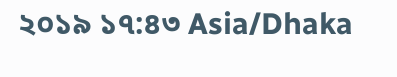২০১৯ ১৭:৪৩ Asia/Dhaka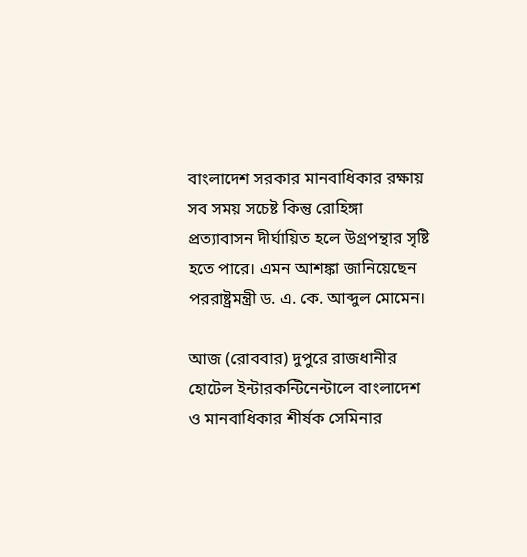বাংলাদেশ সরকার মানবাধিকার রক্ষায় সব সময় সচেষ্ট কিন্তু রোহিঙ্গা প্রত্যাবাসন দীর্ঘায়িত হলে উগ্রপন্থার সৃষ্টি হতে পারে। এমন আশঙ্কা জানিয়েছেন পররাষ্ট্রমন্ত্রী ড. এ. কে. আব্দুল মোমেন।

আজ (রোববার) দুপুরে রাজধানীর হোটেল ইন্টারকন্টিনেন্টালে বাংলাদেশ ও মানবাধিকার শীর্ষক সেমিনার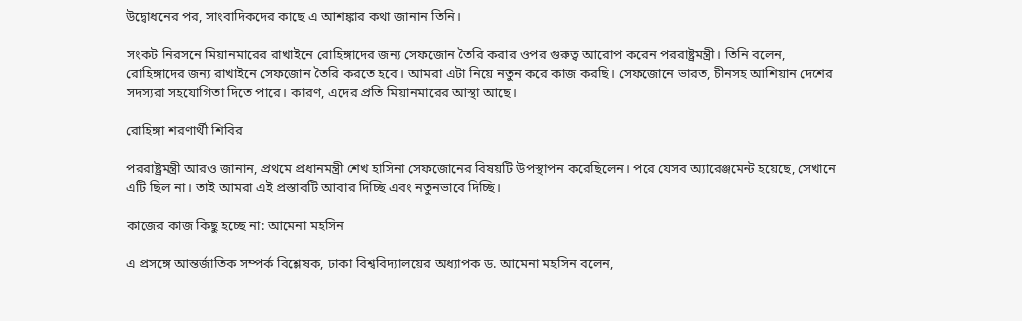উদ্বোধনের পর, সাংবাদিকদের কাছে এ আশঙ্কার কথা জানান তিনি।

সংকট নিরসনে মিয়ানমারের রাখাইনে রোহিঙ্গাদের জন্য সেফজোন তৈরি করার ওপর গুরুত্ব আরোপ করেন পররাষ্ট্রমন্ত্রী। তিনি বলেন, রোহিঙ্গাদের জন্য রাখাইনে সেফজোন তৈরি করতে হবে। আমরা এটা নিয়ে নতুন করে কাজ করছি। সেফজোনে ভারত, চীনসহ আশিয়ান দেশের সদস্যরা সহযোগিতা দিতে পারে। কারণ, এদের প্রতি মিয়ানমারের আস্থা আছে।

রোহিঙ্গা শরণার্থী শিবির

পররাষ্ট্রমন্ত্রী আরও জানান, প্রথমে প্রধানমন্ত্রী শেখ হাসিনা সেফজোনের বিষয়টি উপস্থাপন করেছিলেন। পরে যেসব অ্যারেঞ্জমেন্ট হয়েছে, সেখানে এটি ছিল না। তাই আমরা এই প্রস্তাবটি আবার দিচ্ছি এবং নতুনভাবে দিচ্ছি।

কাজের কাজ কিছু হচ্ছে না: আমেনা মহসিন

এ প্রসঙ্গে আন্তর্জাতিক সম্পর্ক বিশ্লেষক, ঢাকা বিশ্ববিদ্যালয়ের অধ্যাপক ড. আমেনা মহসিন বলেন,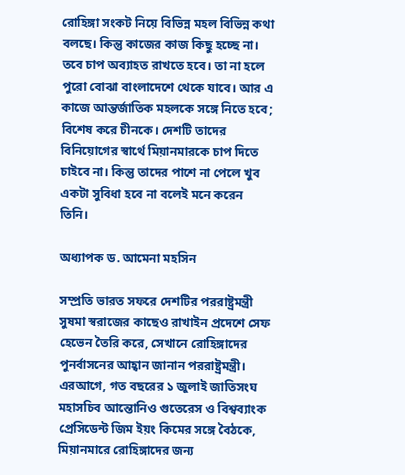রোহিঙ্গা সংকট নিয়ে বিভিন্ন মহল বিভিন্ন কথা বলছে। কিন্তু কাজের কাজ কিছু হচ্ছে না। তবে চাপ অব্যাহত রাখতে হবে। তা না হলে পুরো বোঝা বাংলাদেশে থেকে যাবে। আর এ কাজে আন্তর্জাতিক মহলকে সঙ্গে নিতে হবে; বিশেষ করে চীনকে। দেশটি তাদের বিনিয়োগের স্বার্থে মিয়ানমারকে চাপ দিতে চাইবে না। কিন্তু তাদের পাশে না পেলে খুব একটা সুবিধা হবে না বলেই মনে করেন তিনি।

অধ্যাপক ড. আমেনা মহসিন

সম্প্রতি ভারত সফরে দেশটির পররাষ্ট্রমন্ত্রী সুষমা স্বরাজের কাছেও রাখাইন প্রদেশে সেফ হেভেন তৈরি করে, সেখানে রোহিঙ্গাদের পুনর্বাসনের আহ্বান জানান পররাষ্ট্রমন্ত্রী। এরআগে, গত বছরের ১ জুলাই জাতিসংঘ মহাসচিব আন্তোনিও গুতেরেস ও বিশ্বব্যাংক প্রেসিডেন্ট জিম ইয়ং কিমের সঙ্গে বৈঠকে, মিয়ানমারে রোহিঙ্গাদের জন্য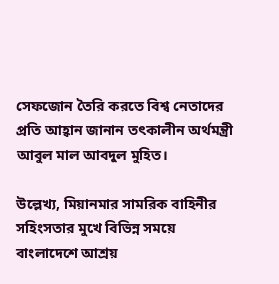সেফজোন তৈরি করতে বিশ্ব নেতাদের প্রতি আহ্বান জানান তৎকালীন অর্থমন্ত্রী আবুল মাল আবদুল মুহিত।

উল্লেখ্য, মিয়ানমার সামরিক বাহিনীর সহিংসতার মুখে বিভিন্ন সময়ে বাংলাদেশে আশ্রয়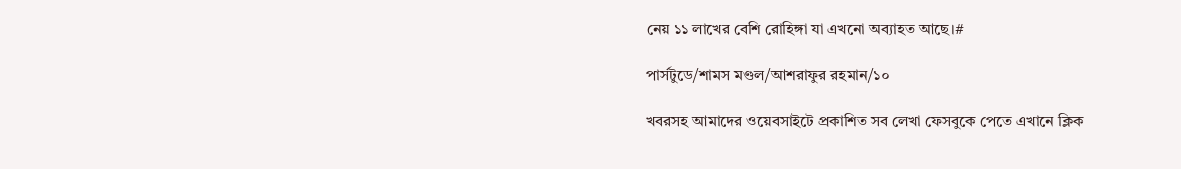নেয় ১১ লাখের বেশি রোহিঙ্গা যা এখনো অব্যাহত আছে।#

পার্সটুডে/শামস মণ্ডল/আশরাফুর রহমান/১০

খবরসহ আমাদের ওয়েবসাইটে প্রকাশিত সব লেখা ফেসবুকে পেতে এখানে ক্লিক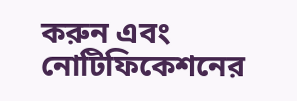করুন এবং নোটিফিকেশনের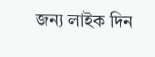জন্য লাইক দিন